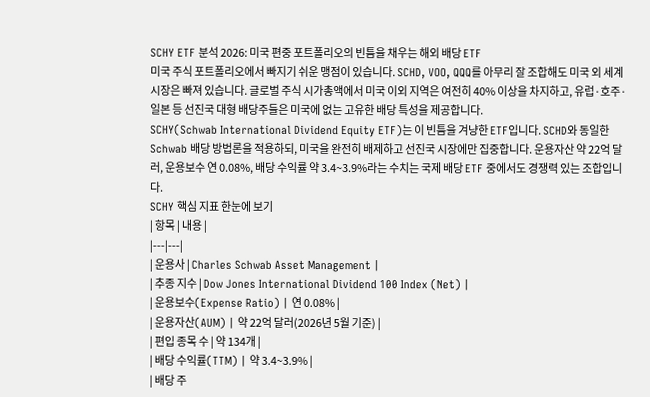SCHY ETF 분석 2026: 미국 편중 포트폴리오의 빈틈을 채우는 해외 배당 ETF
미국 주식 포트폴리오에서 빠지기 쉬운 맹점이 있습니다. SCHD, VOO, QQQ를 아무리 잘 조합해도 미국 외 세계 시장은 빠져 있습니다. 글로벌 주식 시가총액에서 미국 이외 지역은 여전히 40% 이상을 차지하고, 유럽·호주·일본 등 선진국 대형 배당주들은 미국에 없는 고유한 배당 특성을 제공합니다.
SCHY(Schwab International Dividend Equity ETF)는 이 빈틈을 겨냥한 ETF입니다. SCHD와 동일한 Schwab 배당 방법론을 적용하되, 미국을 완전히 배제하고 선진국 시장에만 집중합니다. 운용자산 약 22억 달러, 운용보수 연 0.08%, 배당 수익률 약 3.4~3.9%라는 수치는 국제 배당 ETF 중에서도 경쟁력 있는 조합입니다.
SCHY 핵심 지표 한눈에 보기
| 항목 | 내용 |
|---|---|
| 운용사 | Charles Schwab Asset Management |
| 추종 지수 | Dow Jones International Dividend 100 Index (Net) |
| 운용보수(Expense Ratio) | 연 0.08% |
| 운용자산(AUM) | 약 22억 달러(2026년 5월 기준) |
| 편입 종목 수 | 약 134개 |
| 배당 수익률(TTM) | 약 3.4~3.9% |
| 배당 주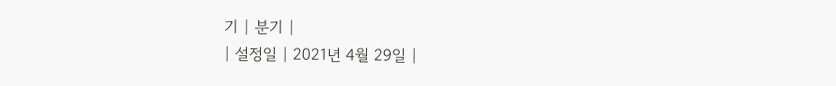기 | 분기 |
| 설정일 | 2021년 4월 29일 |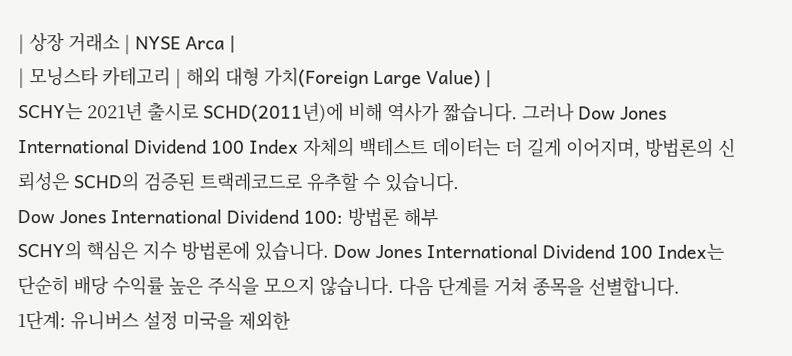| 상장 거래소 | NYSE Arca |
| 모닝스타 카테고리 | 해외 대형 가치(Foreign Large Value) |
SCHY는 2021년 출시로 SCHD(2011년)에 비해 역사가 짧습니다. 그러나 Dow Jones International Dividend 100 Index 자체의 백테스트 데이터는 더 길게 이어지며, 방법론의 신뢰성은 SCHD의 검증된 트랙레코드로 유추할 수 있습니다.
Dow Jones International Dividend 100: 방법론 해부
SCHY의 핵심은 지수 방법론에 있습니다. Dow Jones International Dividend 100 Index는 단순히 배당 수익률 높은 주식을 모으지 않습니다. 다음 단계를 거쳐 종목을 선별합니다.
1단계: 유니버스 설정 미국을 제외한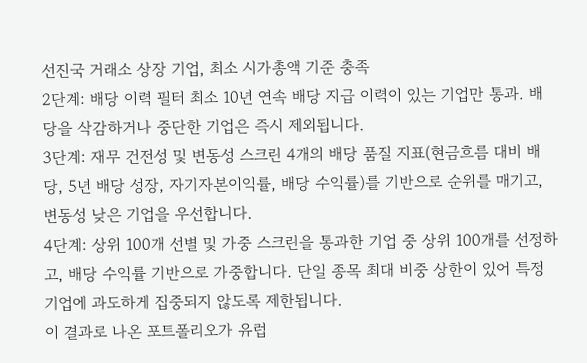선진국 거래소 상장 기업, 최소 시가총액 기준 충족
2단계: 배당 이력 필터 최소 10년 연속 배당 지급 이력이 있는 기업만 통과. 배당을 삭감하거나 중단한 기업은 즉시 제외됩니다.
3단계: 재무 건전성 및 변동성 스크린 4개의 배당 품질 지표(현금흐름 대비 배당, 5년 배당 성장, 자기자본이익률, 배당 수익률)를 기반으로 순위를 매기고, 변동성 낮은 기업을 우선합니다.
4단계: 상위 100개 선별 및 가중 스크린을 통과한 기업 중 상위 100개를 선정하고, 배당 수익률 기반으로 가중합니다. 단일 종목 최대 비중 상한이 있어 특정 기업에 과도하게 집중되지 않도록 제한됩니다.
이 결과로 나온 포트폴리오가 유럽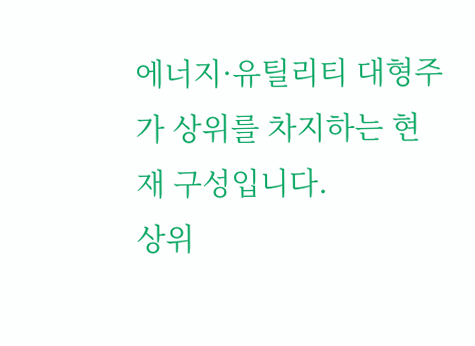에너지·유틸리티 대형주가 상위를 차지하는 현재 구성입니다.
상위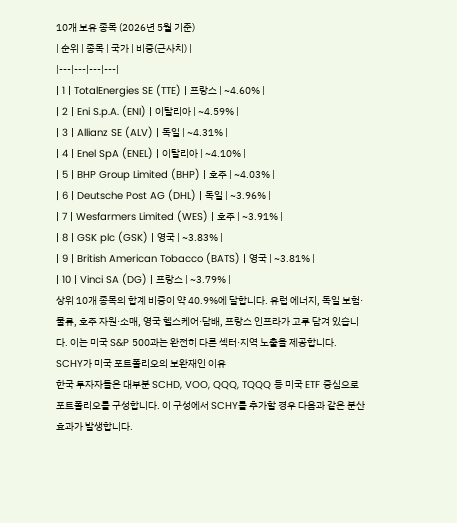10개 보유 종목 (2026년 5월 기준)
| 순위 | 종목 | 국가 | 비중(근사치) |
|---|---|---|---|
| 1 | TotalEnergies SE (TTE) | 프랑스 | ~4.60% |
| 2 | Eni S.p.A. (ENI) | 이탈리아 | ~4.59% |
| 3 | Allianz SE (ALV) | 독일 | ~4.31% |
| 4 | Enel SpA (ENEL) | 이탈리아 | ~4.10% |
| 5 | BHP Group Limited (BHP) | 호주 | ~4.03% |
| 6 | Deutsche Post AG (DHL) | 독일 | ~3.96% |
| 7 | Wesfarmers Limited (WES) | 호주 | ~3.91% |
| 8 | GSK plc (GSK) | 영국 | ~3.83% |
| 9 | British American Tobacco (BATS) | 영국 | ~3.81% |
| 10 | Vinci SA (DG) | 프랑스 | ~3.79% |
상위 10개 종목의 합계 비중이 약 40.9%에 달합니다. 유럽 에너지, 독일 보험·물류, 호주 자원·소매, 영국 헬스케어·담배, 프랑스 인프라가 고루 담겨 있습니다. 이는 미국 S&P 500과는 완전히 다른 섹터·지역 노출을 제공합니다.
SCHY가 미국 포트폴리오의 보완재인 이유
한국 투자자들은 대부분 SCHD, VOO, QQQ, TQQQ 등 미국 ETF 중심으로 포트폴리오를 구성합니다. 이 구성에서 SCHY를 추가할 경우 다음과 같은 분산 효과가 발생합니다.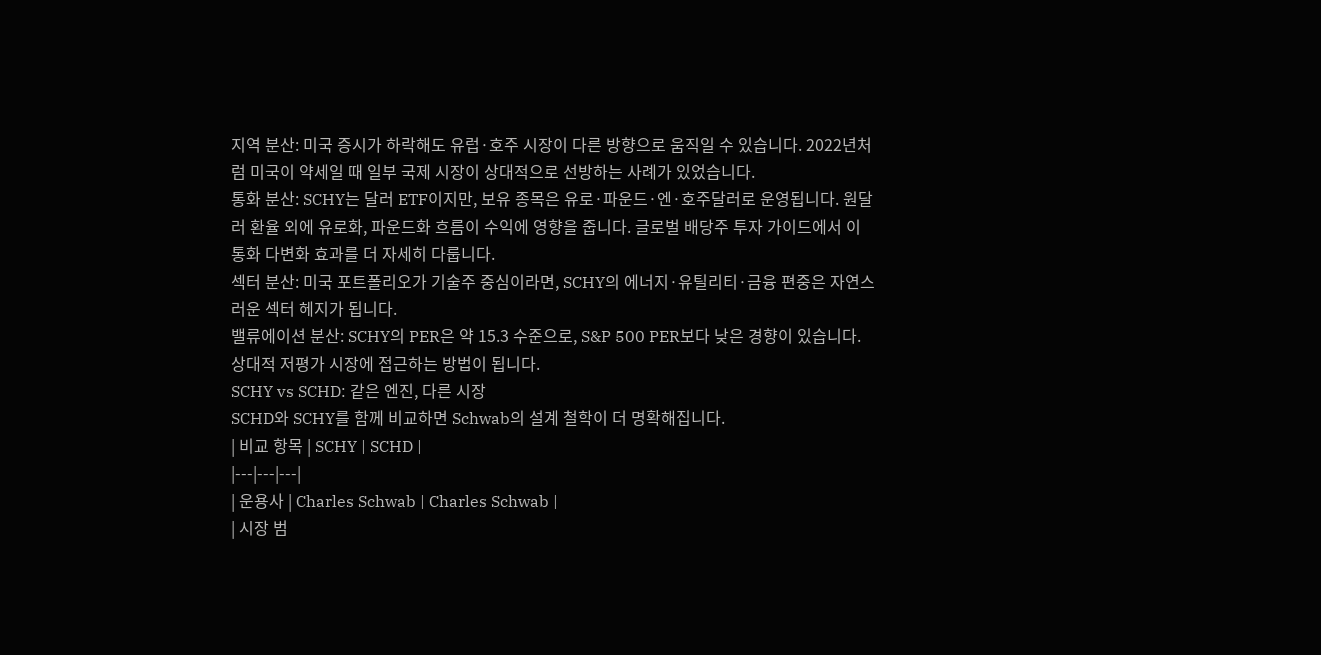지역 분산: 미국 증시가 하락해도 유럽·호주 시장이 다른 방향으로 움직일 수 있습니다. 2022년처럼 미국이 약세일 때 일부 국제 시장이 상대적으로 선방하는 사례가 있었습니다.
통화 분산: SCHY는 달러 ETF이지만, 보유 종목은 유로·파운드·엔·호주달러로 운영됩니다. 원달러 환율 외에 유로화, 파운드화 흐름이 수익에 영향을 줍니다. 글로벌 배당주 투자 가이드에서 이 통화 다변화 효과를 더 자세히 다룹니다.
섹터 분산: 미국 포트폴리오가 기술주 중심이라면, SCHY의 에너지·유틸리티·금융 편중은 자연스러운 섹터 헤지가 됩니다.
밸류에이션 분산: SCHY의 PER은 약 15.3 수준으로, S&P 500 PER보다 낮은 경향이 있습니다. 상대적 저평가 시장에 접근하는 방법이 됩니다.
SCHY vs SCHD: 같은 엔진, 다른 시장
SCHD와 SCHY를 함께 비교하면 Schwab의 설계 철학이 더 명확해집니다.
| 비교 항목 | SCHY | SCHD |
|---|---|---|
| 운용사 | Charles Schwab | Charles Schwab |
| 시장 범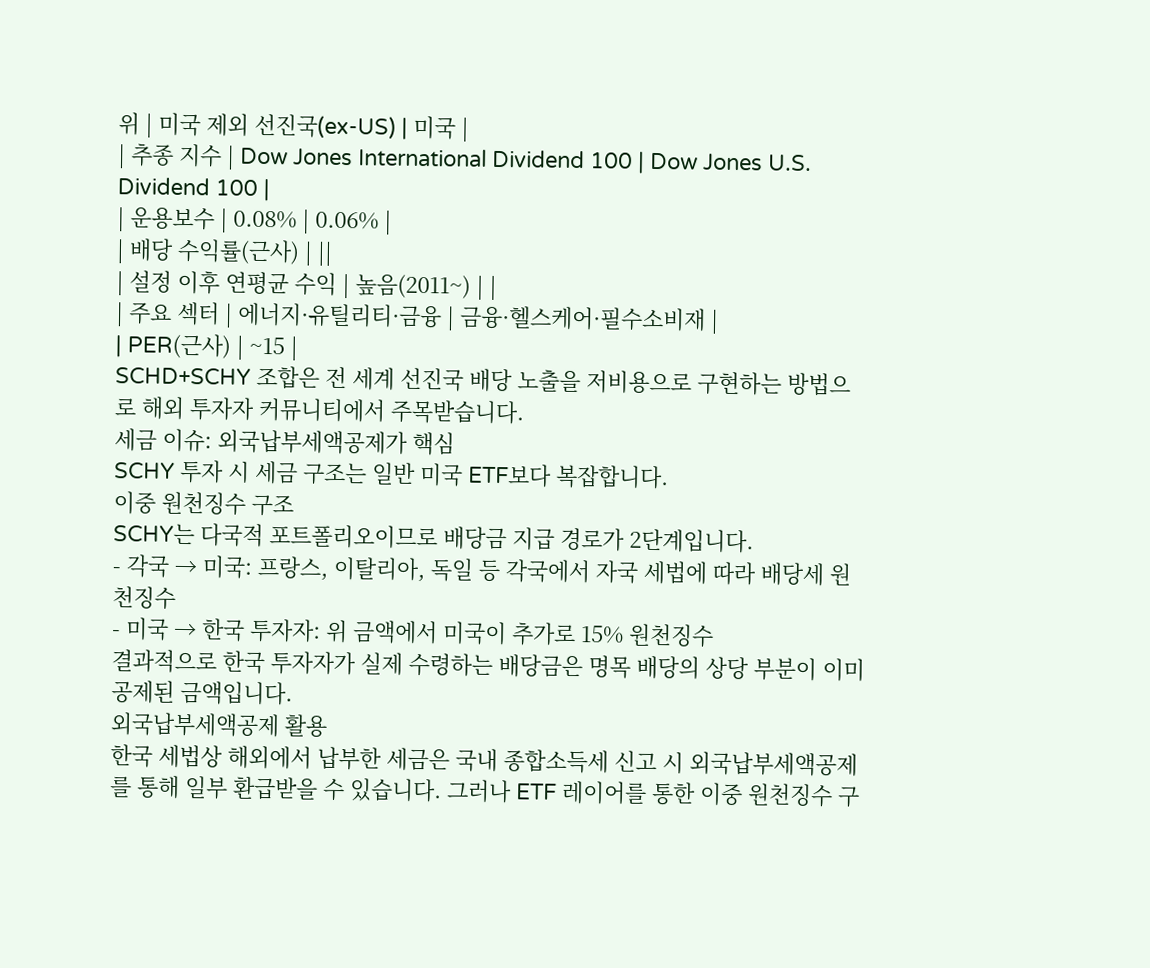위 | 미국 제외 선진국(ex-US) | 미국 |
| 추종 지수 | Dow Jones International Dividend 100 | Dow Jones U.S. Dividend 100 |
| 운용보수 | 0.08% | 0.06% |
| 배당 수익률(근사) | ||
| 설정 이후 연평균 수익 | 높음(2011~) | |
| 주요 섹터 | 에너지·유틸리티·금융 | 금융·헬스케어·필수소비재 |
| PER(근사) | ~15 |
SCHD+SCHY 조합은 전 세계 선진국 배당 노출을 저비용으로 구현하는 방법으로 해외 투자자 커뮤니티에서 주목받습니다.
세금 이슈: 외국납부세액공제가 핵심
SCHY 투자 시 세금 구조는 일반 미국 ETF보다 복잡합니다.
이중 원천징수 구조
SCHY는 다국적 포트폴리오이므로 배당금 지급 경로가 2단계입니다.
- 각국 → 미국: 프랑스, 이탈리아, 독일 등 각국에서 자국 세법에 따라 배당세 원천징수
- 미국 → 한국 투자자: 위 금액에서 미국이 추가로 15% 원천징수
결과적으로 한국 투자자가 실제 수령하는 배당금은 명목 배당의 상당 부분이 이미 공제된 금액입니다.
외국납부세액공제 활용
한국 세법상 해외에서 납부한 세금은 국내 종합소득세 신고 시 외국납부세액공제를 통해 일부 환급받을 수 있습니다. 그러나 ETF 레이어를 통한 이중 원천징수 구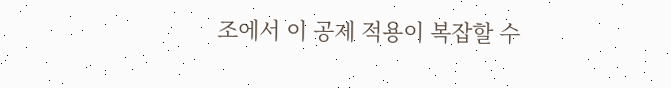조에서 이 공제 적용이 복잡할 수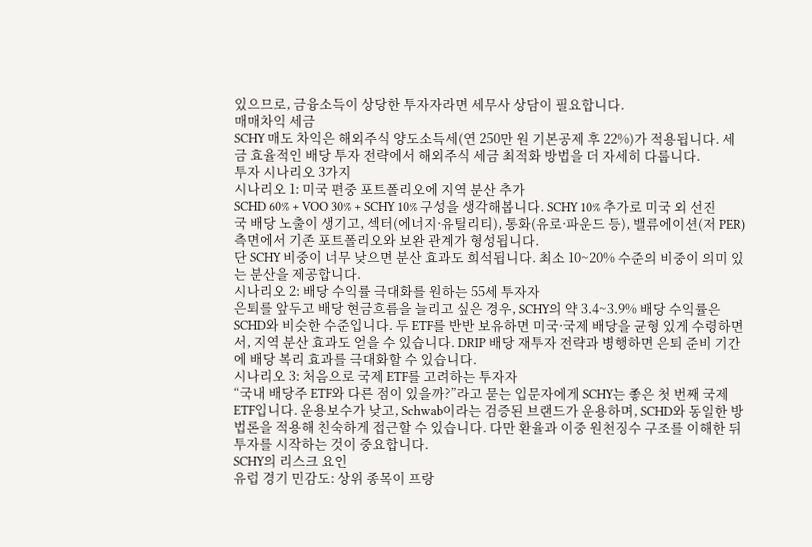있으므로, 금융소득이 상당한 투자자라면 세무사 상담이 필요합니다.
매매차익 세금
SCHY 매도 차익은 해외주식 양도소득세(연 250만 원 기본공제 후 22%)가 적용됩니다. 세금 효율적인 배당 투자 전략에서 해외주식 세금 최적화 방법을 더 자세히 다룹니다.
투자 시나리오 3가지
시나리오 1: 미국 편중 포트폴리오에 지역 분산 추가
SCHD 60% + VOO 30% + SCHY 10% 구성을 생각해봅니다. SCHY 10% 추가로 미국 외 선진국 배당 노출이 생기고, 섹터(에너지·유틸리티), 통화(유로·파운드 등), 밸류에이션(저 PER) 측면에서 기존 포트폴리오와 보완 관계가 형성됩니다.
단 SCHY 비중이 너무 낮으면 분산 효과도 희석됩니다. 최소 10~20% 수준의 비중이 의미 있는 분산을 제공합니다.
시나리오 2: 배당 수익률 극대화를 원하는 55세 투자자
은퇴를 앞두고 배당 현금흐름을 늘리고 싶은 경우, SCHY의 약 3.4~3.9% 배당 수익률은 SCHD와 비슷한 수준입니다. 두 ETF를 반반 보유하면 미국·국제 배당을 균형 있게 수령하면서, 지역 분산 효과도 얻을 수 있습니다. DRIP 배당 재투자 전략과 병행하면 은퇴 준비 기간에 배당 복리 효과를 극대화할 수 있습니다.
시나리오 3: 처음으로 국제 ETF를 고려하는 투자자
“국내 배당주 ETF와 다른 점이 있을까?”라고 묻는 입문자에게 SCHY는 좋은 첫 번째 국제 ETF입니다. 운용보수가 낮고, Schwab이라는 검증된 브랜드가 운용하며, SCHD와 동일한 방법론을 적용해 친숙하게 접근할 수 있습니다. 다만 환율과 이중 원천징수 구조를 이해한 뒤 투자를 시작하는 것이 중요합니다.
SCHY의 리스크 요인
유럽 경기 민감도: 상위 종목이 프랑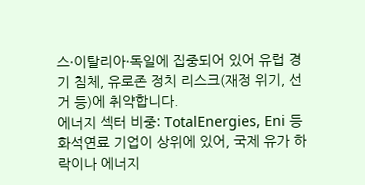스·이탈리아·독일에 집중되어 있어 유럽 경기 침체, 유로존 정치 리스크(재정 위기, 선거 등)에 취약합니다.
에너지 섹터 비중: TotalEnergies, Eni 등 화석연료 기업이 상위에 있어, 국제 유가 하락이나 에너지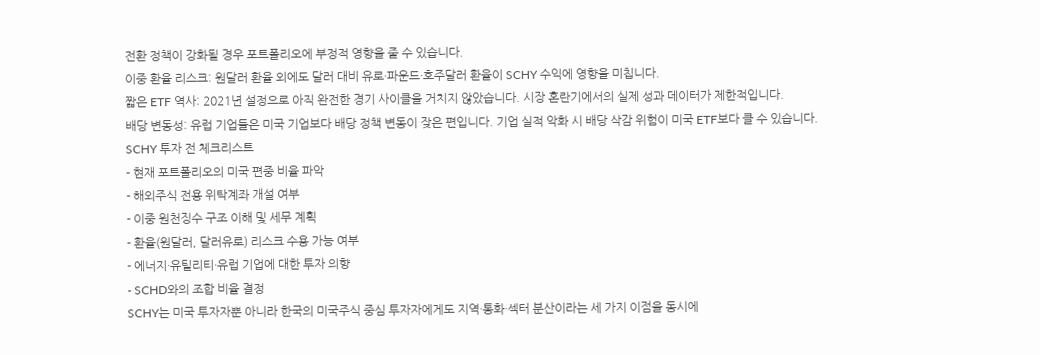전환 정책이 강화될 경우 포트폴리오에 부정적 영향을 줄 수 있습니다.
이중 환율 리스크: 원달러 환율 외에도 달러 대비 유로·파운드·호주달러 환율이 SCHY 수익에 영향을 미칩니다.
짧은 ETF 역사: 2021년 설정으로 아직 완전한 경기 사이클을 거치지 않았습니다. 시장 혼란기에서의 실제 성과 데이터가 제한적입니다.
배당 변동성: 유럽 기업들은 미국 기업보다 배당 정책 변동이 잦은 편입니다. 기업 실적 악화 시 배당 삭감 위험이 미국 ETF보다 클 수 있습니다.
SCHY 투자 전 체크리스트
- 현재 포트폴리오의 미국 편중 비율 파악
- 해외주식 전용 위탁계좌 개설 여부
- 이중 원천징수 구조 이해 및 세무 계획
- 환율(원달러, 달러유로) 리스크 수용 가능 여부
- 에너지·유틸리티·유럽 기업에 대한 투자 의향
- SCHD와의 조합 비율 결정
SCHY는 미국 투자자뿐 아니라 한국의 미국주식 중심 투자자에게도 지역·통화·섹터 분산이라는 세 가지 이점을 동시에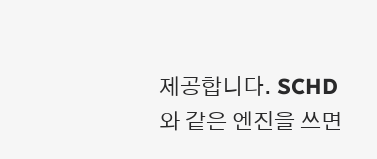제공합니다. SCHD와 같은 엔진을 쓰면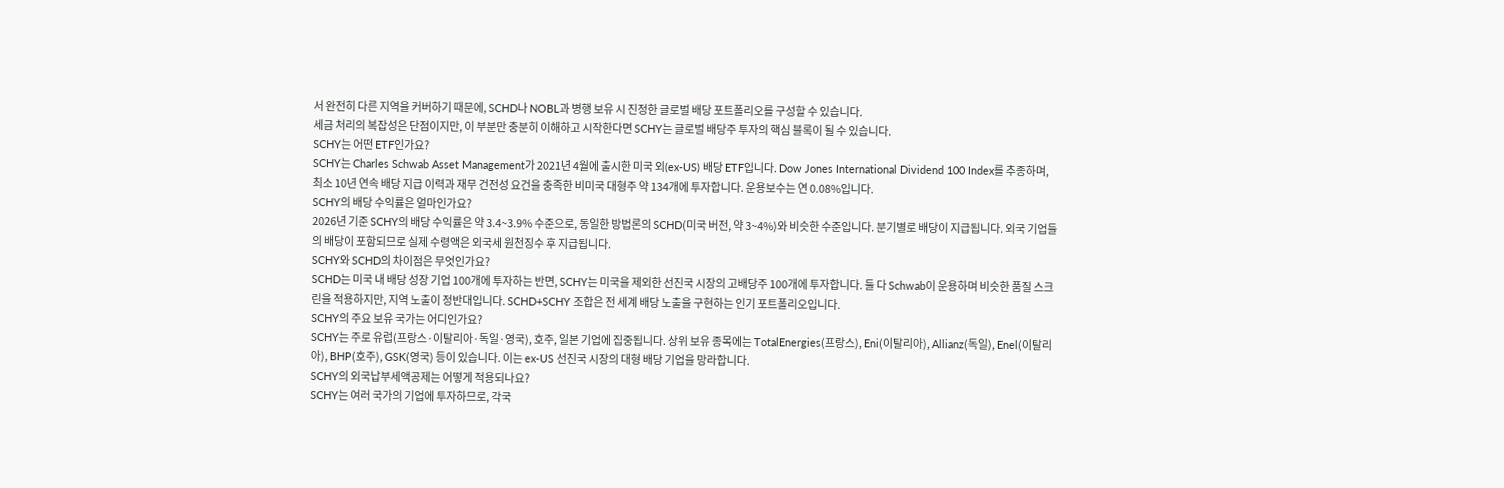서 완전히 다른 지역을 커버하기 때문에, SCHD나 NOBL과 병행 보유 시 진정한 글로벌 배당 포트폴리오를 구성할 수 있습니다.
세금 처리의 복잡성은 단점이지만, 이 부분만 충분히 이해하고 시작한다면 SCHY는 글로벌 배당주 투자의 핵심 블록이 될 수 있습니다.
SCHY는 어떤 ETF인가요?
SCHY는 Charles Schwab Asset Management가 2021년 4월에 출시한 미국 외(ex-US) 배당 ETF입니다. Dow Jones International Dividend 100 Index를 추종하며, 최소 10년 연속 배당 지급 이력과 재무 건전성 요건을 충족한 비미국 대형주 약 134개에 투자합니다. 운용보수는 연 0.08%입니다.
SCHY의 배당 수익률은 얼마인가요?
2026년 기준 SCHY의 배당 수익률은 약 3.4~3.9% 수준으로, 동일한 방법론의 SCHD(미국 버전, 약 3~4%)와 비슷한 수준입니다. 분기별로 배당이 지급됩니다. 외국 기업들의 배당이 포함되므로 실제 수령액은 외국세 원천징수 후 지급됩니다.
SCHY와 SCHD의 차이점은 무엇인가요?
SCHD는 미국 내 배당 성장 기업 100개에 투자하는 반면, SCHY는 미국을 제외한 선진국 시장의 고배당주 100개에 투자합니다. 둘 다 Schwab이 운용하며 비슷한 품질 스크린을 적용하지만, 지역 노출이 정반대입니다. SCHD+SCHY 조합은 전 세계 배당 노출을 구현하는 인기 포트폴리오입니다.
SCHY의 주요 보유 국가는 어디인가요?
SCHY는 주로 유럽(프랑스·이탈리아·독일·영국), 호주, 일본 기업에 집중됩니다. 상위 보유 종목에는 TotalEnergies(프랑스), Eni(이탈리아), Allianz(독일), Enel(이탈리아), BHP(호주), GSK(영국) 등이 있습니다. 이는 ex-US 선진국 시장의 대형 배당 기업을 망라합니다.
SCHY의 외국납부세액공제는 어떻게 적용되나요?
SCHY는 여러 국가의 기업에 투자하므로, 각국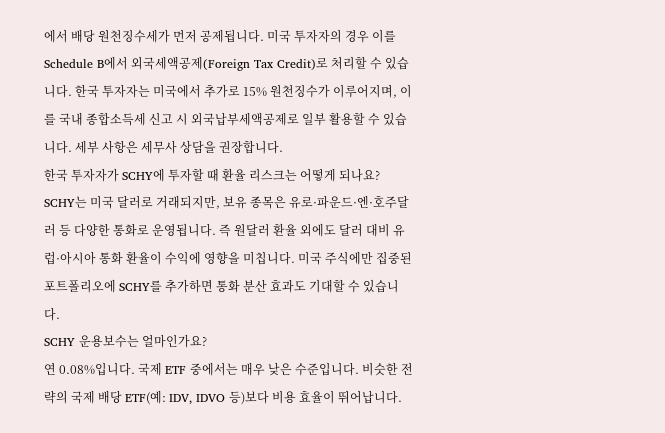에서 배당 원천징수세가 먼저 공제됩니다. 미국 투자자의 경우 이를 Schedule B에서 외국세액공제(Foreign Tax Credit)로 처리할 수 있습니다. 한국 투자자는 미국에서 추가로 15% 원천징수가 이루어지며, 이를 국내 종합소득세 신고 시 외국납부세액공제로 일부 활용할 수 있습니다. 세부 사항은 세무사 상담을 권장합니다.
한국 투자자가 SCHY에 투자할 때 환율 리스크는 어떻게 되나요?
SCHY는 미국 달러로 거래되지만, 보유 종목은 유로·파운드·엔·호주달러 등 다양한 통화로 운영됩니다. 즉 원달러 환율 외에도 달러 대비 유럽·아시아 통화 환율이 수익에 영향을 미칩니다. 미국 주식에만 집중된 포트폴리오에 SCHY를 추가하면 통화 분산 효과도 기대할 수 있습니다.
SCHY 운용보수는 얼마인가요?
연 0.08%입니다. 국제 ETF 중에서는 매우 낮은 수준입니다. 비슷한 전략의 국제 배당 ETF(예: IDV, IDVO 등)보다 비용 효율이 뛰어납니다.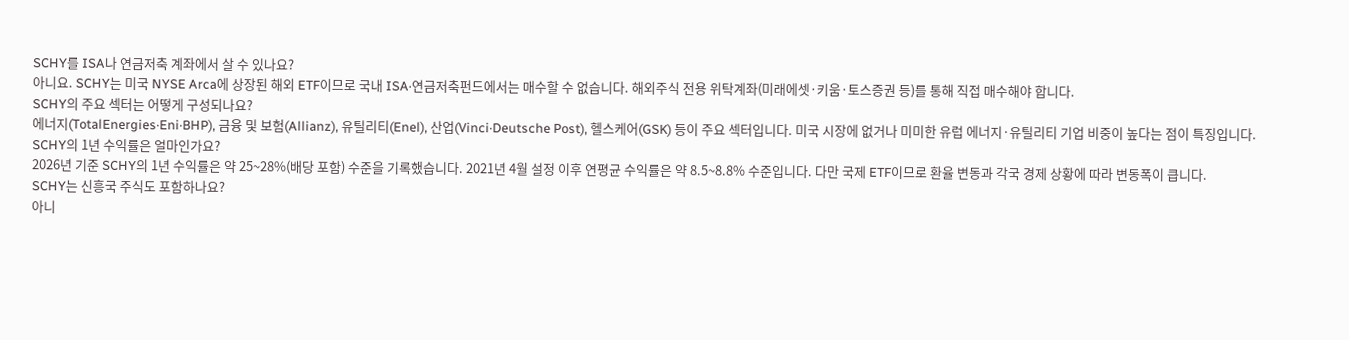SCHY를 ISA나 연금저축 계좌에서 살 수 있나요?
아니요. SCHY는 미국 NYSE Arca에 상장된 해외 ETF이므로 국내 ISA·연금저축펀드에서는 매수할 수 없습니다. 해외주식 전용 위탁계좌(미래에셋·키움·토스증권 등)를 통해 직접 매수해야 합니다.
SCHY의 주요 섹터는 어떻게 구성되나요?
에너지(TotalEnergies·Eni·BHP), 금융 및 보험(Allianz), 유틸리티(Enel), 산업(Vinci·Deutsche Post), 헬스케어(GSK) 등이 주요 섹터입니다. 미국 시장에 없거나 미미한 유럽 에너지·유틸리티 기업 비중이 높다는 점이 특징입니다.
SCHY의 1년 수익률은 얼마인가요?
2026년 기준 SCHY의 1년 수익률은 약 25~28%(배당 포함) 수준을 기록했습니다. 2021년 4월 설정 이후 연평균 수익률은 약 8.5~8.8% 수준입니다. 다만 국제 ETF이므로 환율 변동과 각국 경제 상황에 따라 변동폭이 큽니다.
SCHY는 신흥국 주식도 포함하나요?
아니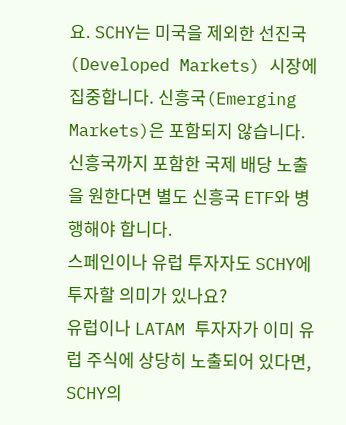요. SCHY는 미국을 제외한 선진국(Developed Markets) 시장에 집중합니다. 신흥국(Emerging Markets)은 포함되지 않습니다. 신흥국까지 포함한 국제 배당 노출을 원한다면 별도 신흥국 ETF와 병행해야 합니다.
스페인이나 유럽 투자자도 SCHY에 투자할 의미가 있나요?
유럽이나 LATAM 투자자가 이미 유럽 주식에 상당히 노출되어 있다면, SCHY의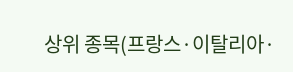상위 종목(프랑스·이탈리아·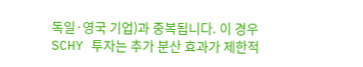독일·영국 기업)과 중복됩니다. 이 경우 SCHY 투자는 추가 분산 효과가 제한적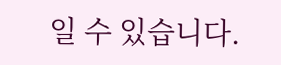일 수 있습니다.